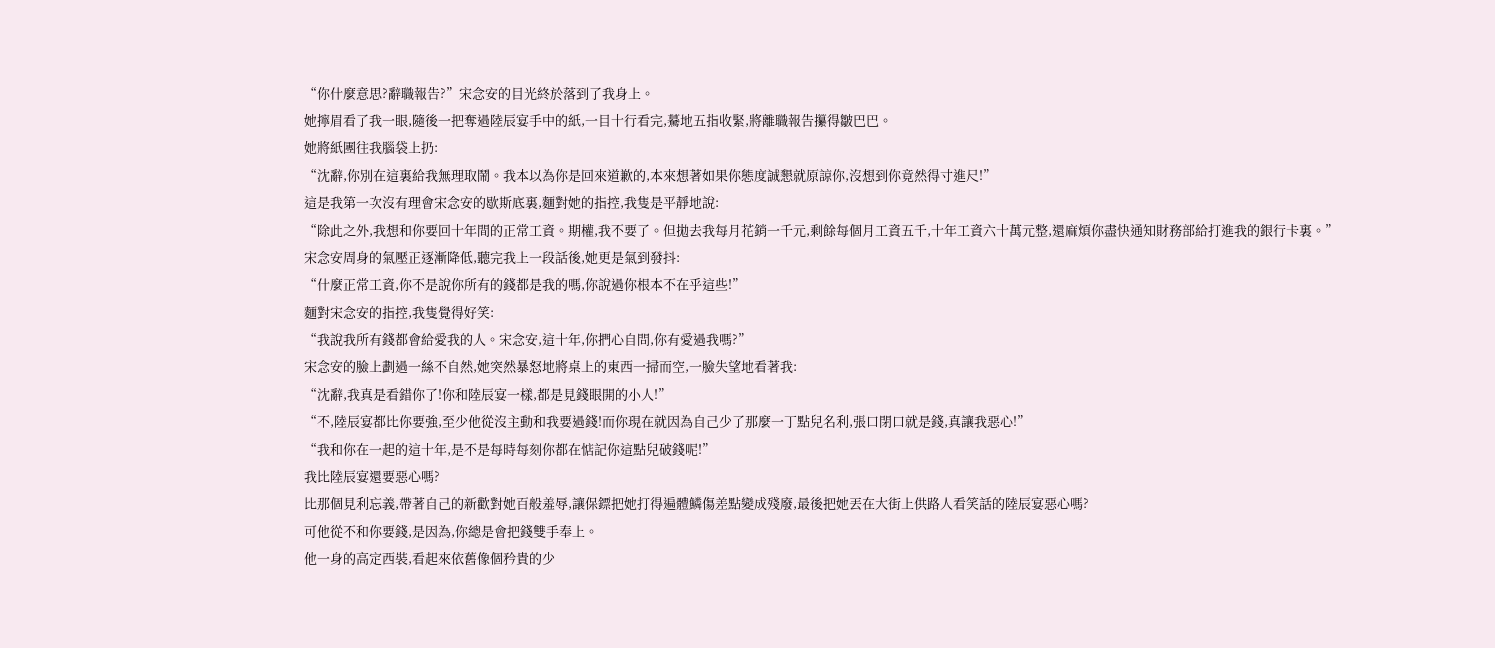“你什麼意思?辭職報告?”宋念安的目光終於落到了我身上。
她擰眉看了我一眼,隨後一把奪過陸辰宴手中的紙,一目十行看完,驀地五指收緊,將離職報告攥得皺巴巴。
她將紙團往我腦袋上扔:
“沈辭,你別在這裏給我無理取鬧。我本以為你是回來道歉的,本來想著如果你態度誠懇就原諒你,沒想到你竟然得寸進尺!”
這是我第一次沒有理會宋念安的歇斯底裏,麵對她的指控,我隻是平靜地說:
“除此之外,我想和你要回十年間的正常工資。期權,我不要了。但拋去我每月花銷一千元,剩餘每個月工資五千,十年工資六十萬元整,還麻煩你盡快通知財務部給打進我的銀行卡裏。”
宋念安周身的氣壓正逐漸降低,聽完我上一段話後,她更是氣到發抖:
“什麼正常工資,你不是說你所有的錢都是我的嗎,你說過你根本不在乎這些!”
麵對宋念安的指控,我隻覺得好笑:
“我說我所有錢都會給愛我的人。宋念安,這十年,你捫心自問,你有愛過我嗎?”
宋念安的臉上劃過一絲不自然,她突然暴怒地將桌上的東西一掃而空,一臉失望地看著我:
“沈辭,我真是看錯你了!你和陸辰宴一樣,都是見錢眼開的小人!”
“不,陸辰宴都比你要強,至少他從沒主動和我要過錢!而你現在就因為自己少了那麼一丁點兒名利,張口閉口就是錢,真讓我惡心!”
“我和你在一起的這十年,是不是每時每刻你都在惦記你這點兒破錢呢!”
我比陸辰宴還要惡心嗎?
比那個見利忘義,帶著自己的新歡對她百般羞辱,讓保鏢把她打得遍體鱗傷差點變成殘廢,最後把她丟在大街上供路人看笑話的陸辰宴惡心嗎?
可他從不和你要錢,是因為,你總是會把錢雙手奉上。
他一身的高定西裝,看起來依舊像個矜貴的少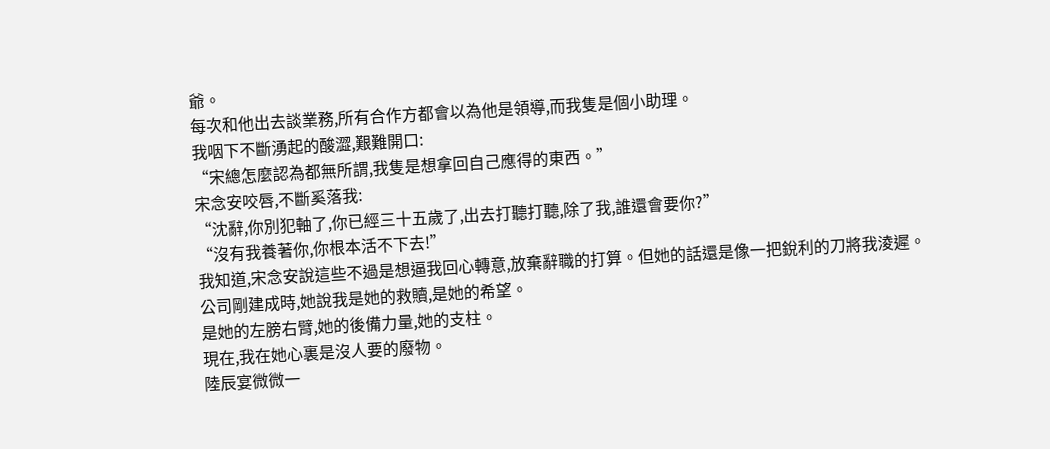爺。
每次和他出去談業務,所有合作方都會以為他是領導,而我隻是個小助理。
我咽下不斷湧起的酸澀,艱難開口:
“宋總怎麼認為都無所謂,我隻是想拿回自己應得的東西。”
宋念安咬唇,不斷奚落我:
“沈辭,你別犯軸了,你已經三十五歲了,出去打聽打聽,除了我,誰還會要你?”
“沒有我養著你,你根本活不下去!”
我知道,宋念安說這些不過是想逼我回心轉意,放棄辭職的打算。但她的話還是像一把銳利的刀將我淩遲。
公司剛建成時,她說我是她的救贖,是她的希望。
是她的左膀右臂,她的後備力量,她的支柱。
現在,我在她心裏是沒人要的廢物。
陸辰宴微微一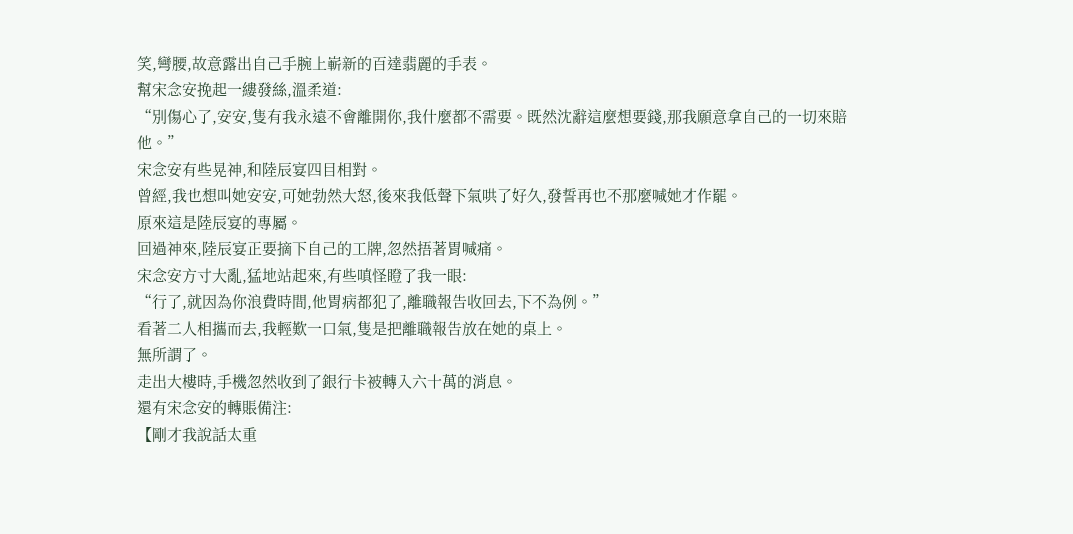笑,彎腰,故意露出自己手腕上嶄新的百達翡麗的手表。
幫宋念安挽起一縷發絲,溫柔道:
“別傷心了,安安,隻有我永遠不會離開你,我什麼都不需要。既然沈辭這麼想要錢,那我願意拿自己的一切來賠他。”
宋念安有些晃神,和陸辰宴四目相對。
曾經,我也想叫她安安,可她勃然大怒,後來我低聲下氣哄了好久,發誓再也不那麼喊她才作罷。
原來這是陸辰宴的專屬。
回過神來,陸辰宴正要摘下自己的工牌,忽然捂著胃喊痛。
宋念安方寸大亂,猛地站起來,有些嗔怪瞪了我一眼:
“行了,就因為你浪費時間,他胃病都犯了,離職報告收回去,下不為例。”
看著二人相攜而去,我輕歎一口氣,隻是把離職報告放在她的桌上。
無所謂了。
走出大樓時,手機忽然收到了銀行卡被轉入六十萬的消息。
還有宋念安的轉賬備注:
【剛才我說話太重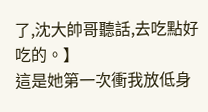了,沈大帥哥聽話,去吃點好吃的。】
這是她第一次衝我放低身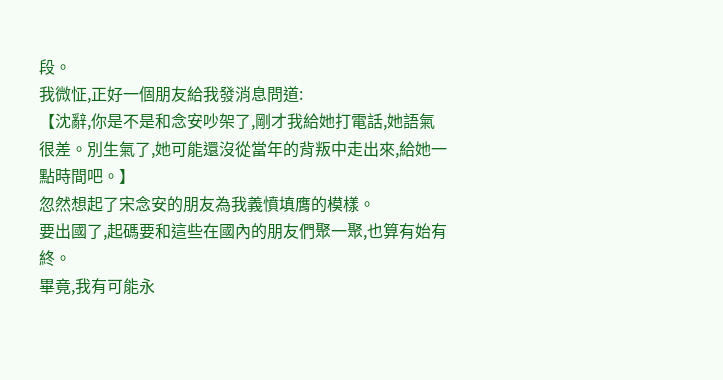段。
我微怔,正好一個朋友給我發消息問道:
【沈辭,你是不是和念安吵架了,剛才我給她打電話,她語氣很差。別生氣了,她可能還沒從當年的背叛中走出來,給她一點時間吧。】
忽然想起了宋念安的朋友為我義憤填膺的模樣。
要出國了,起碼要和這些在國內的朋友們聚一聚,也算有始有終。
畢竟,我有可能永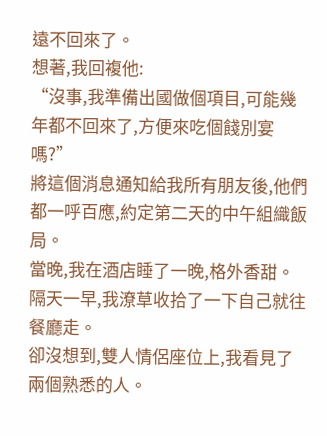遠不回來了。
想著,我回複他:
“沒事,我準備出國做個項目,可能幾年都不回來了,方便來吃個餞別宴嗎?”
將這個消息通知給我所有朋友後,他們都一呼百應,約定第二天的中午組織飯局。
當晚,我在酒店睡了一晚,格外香甜。
隔天一早,我潦草收拾了一下自己就往餐廳走。
卻沒想到,雙人情侶座位上,我看見了兩個熟悉的人。